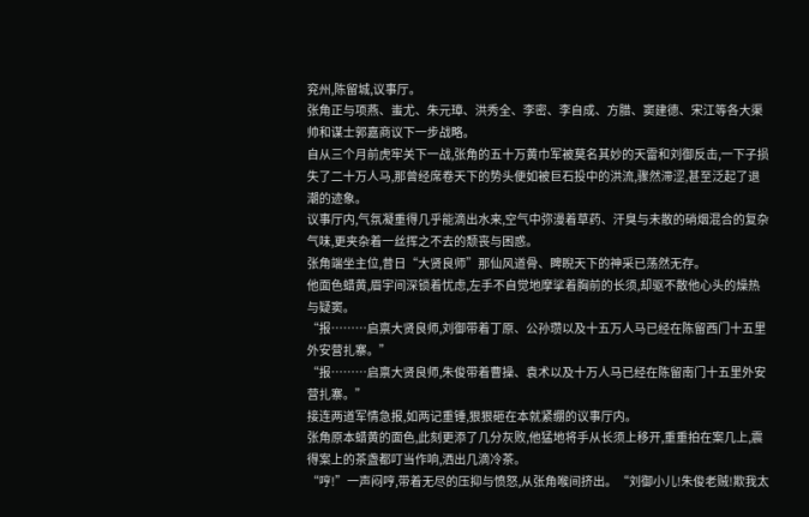兖州,陈留城,议事厅。
张角正与项燕、蚩尤、朱元璋、洪秀全、李密、李自成、方腊、窦建德、宋江等各大渠帅和谋士郭嘉商议下一步战略。
自从三个月前虎牢关下一战,张角的五十万黄巾军被莫名其妙的天雷和刘御反击,一下子损失了二十万人马,那曾经席卷天下的势头便如被巨石投中的洪流,骤然滞涩,甚至泛起了退潮的迹象。
议事厅内,气氛凝重得几乎能滴出水来,空气中弥漫着草药、汗臭与未散的硝烟混合的复杂气味,更夹杂着一丝挥之不去的颓丧与困惑。
张角端坐主位,昔日“大贤良师”那仙风道骨、睥睨天下的神采已荡然无存。
他面色蜡黄,眉宇间深锁着忧虑,左手不自觉地摩挲着胸前的长须,却驱不散他心头的燥热与疑窦。
“报………启禀大贤良师,刘御带着丁原、公孙瓒以及十五万人马已经在陈留西门十五里外安营扎寨。”
“报………启禀大贤良师,朱俊带着曹操、袁术以及十万人马已经在陈留南门十五里外安营扎寨。”
接连两道军情急报,如两记重锤,狠狠砸在本就紧绷的议事厅内。
张角原本蜡黄的面色,此刻更添了几分灰败,他猛地将手从长须上移开,重重拍在案几上,震得案上的茶盏都叮当作响,洒出几滴冷茶。
“哼!”一声闷哼,带着无尽的压抑与愤怒,从张角喉间挤出。“刘御小儿!朱俊老贼!欺我太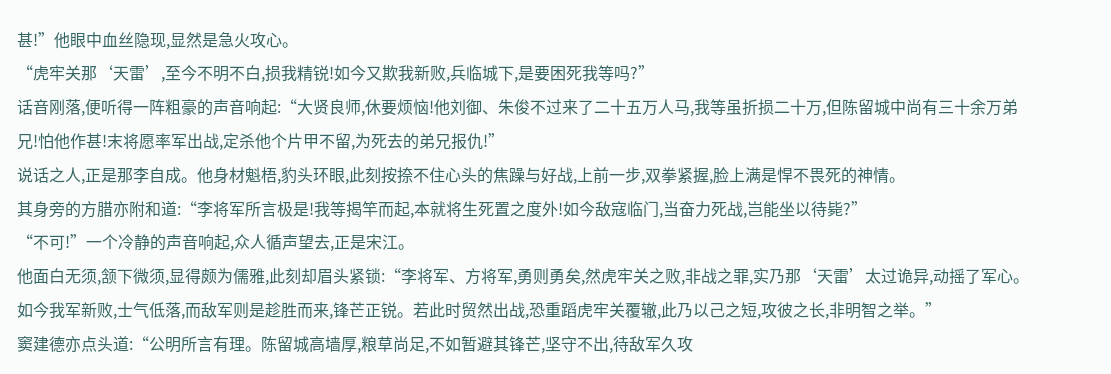甚!”他眼中血丝隐现,显然是急火攻心。
“虎牢关那‘天雷’,至今不明不白,损我精锐!如今又欺我新败,兵临城下,是要困死我等吗?”
话音刚落,便听得一阵粗豪的声音响起:“大贤良师,休要烦恼!他刘御、朱俊不过来了二十五万人马,我等虽折损二十万,但陈留城中尚有三十余万弟兄!怕他作甚!末将愿率军出战,定杀他个片甲不留,为死去的弟兄报仇!”
说话之人,正是那李自成。他身材魁梧,豹头环眼,此刻按捺不住心头的焦躁与好战,上前一步,双拳紧握,脸上满是悍不畏死的神情。
其身旁的方腊亦附和道:“李将军所言极是!我等揭竿而起,本就将生死置之度外!如今敌寇临门,当奋力死战,岂能坐以待毙?”
“不可!”一个冷静的声音响起,众人循声望去,正是宋江。
他面白无须,颔下微须,显得颇为儒雅,此刻却眉头紧锁:“李将军、方将军,勇则勇矣,然虎牢关之败,非战之罪,实乃那‘天雷’太过诡异,动摇了军心。
如今我军新败,士气低落,而敌军则是趁胜而来,锋芒正锐。若此时贸然出战,恐重蹈虎牢关覆辙,此乃以己之短,攻彼之长,非明智之举。”
窦建德亦点头道:“公明所言有理。陈留城高墙厚,粮草尚足,不如暂避其锋芒,坚守不出,待敌军久攻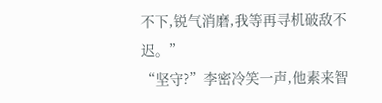不下,锐气消磨,我等再寻机破敌不迟。”
“坚守?”李密冷笑一声,他素来智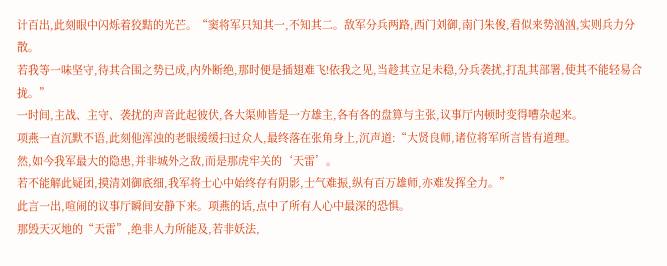计百出,此刻眼中闪烁着狡黠的光芒。“窦将军只知其一,不知其二。敌军分兵两路,西门刘御,南门朱俊,看似来势汹汹,实则兵力分散。
若我等一味坚守,待其合围之势已成,内外断绝,那时便是插翅难飞!依我之见,当趁其立足未稳,分兵袭扰,打乱其部署,使其不能轻易合拢。”
一时间,主战、主守、袭扰的声音此起彼伏,各大渠帅皆是一方雄主,各有各的盘算与主张,议事厅内顿时变得嘈杂起来。
项燕一直沉默不语,此刻他浑浊的老眼缓缓扫过众人,最终落在张角身上,沉声道:“大贤良师,诸位将军所言皆有道理。
然,如今我军最大的隐患,并非城外之敌,而是那虎牢关的‘天雷’。
若不能解此疑团,摸清刘御底细,我军将士心中始终存有阴影,士气难振,纵有百万雄师,亦难发挥全力。”
此言一出,喧闹的议事厅瞬间安静下来。项燕的话,点中了所有人心中最深的恐惧。
那毁天灭地的“天雷”,绝非人力所能及,若非妖法,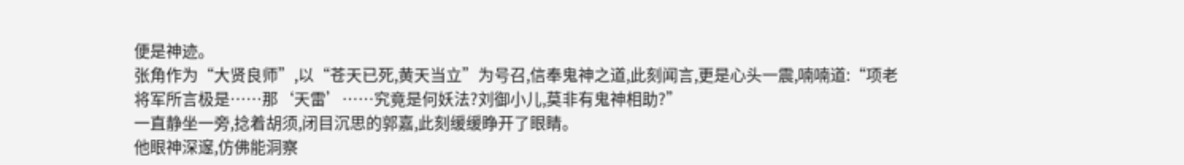便是神迹。
张角作为“大贤良师”,以“苍天已死,黄天当立”为号召,信奉鬼神之道,此刻闻言,更是心头一震,喃喃道:“项老将军所言极是……那‘天雷’……究竟是何妖法?刘御小儿,莫非有鬼神相助?”
一直静坐一旁,捻着胡须,闭目沉思的郭嘉,此刻缓缓睁开了眼睛。
他眼神深邃,仿佛能洞察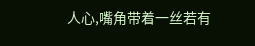人心,嘴角带着一丝若有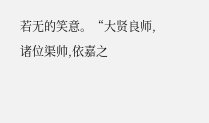若无的笑意。“大贤良师,诸位渠帅,依嘉之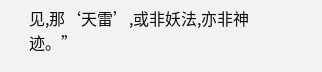见,那‘天雷’,或非妖法,亦非神迹。”